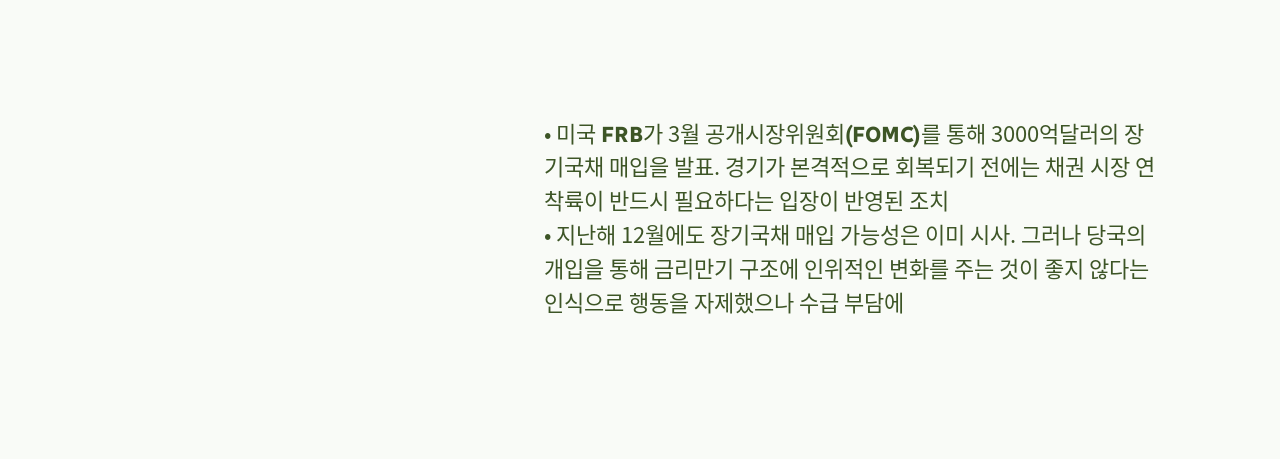• 미국 FRB가 3월 공개시장위원회(FOMC)를 통해 3000억달러의 장기국채 매입을 발표. 경기가 본격적으로 회복되기 전에는 채권 시장 연착륙이 반드시 필요하다는 입장이 반영된 조치
• 지난해 12월에도 장기국채 매입 가능성은 이미 시사. 그러나 당국의 개입을 통해 금리만기 구조에 인위적인 변화를 주는 것이 좋지 않다는 인식으로 행동을 자제했으나 수급 부담에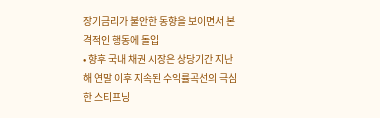장기금리가 불안한 동향을 보이면서 본격적인 행동에 돌입
• 향후 국내 채권 시장은 상당기간 지난해 연말 이후 지속된 수익률곡선의 극심한 스티프닝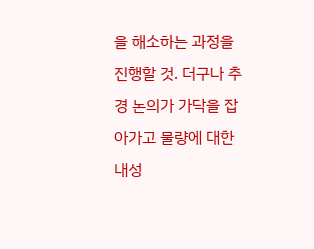을 해소하는 과정을 진행할 것. 더구나 추경 논의가 가닥을 잡아가고 물량에 대한 내성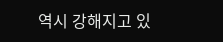역시 강해지고 있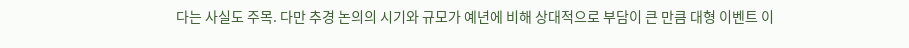다는 사실도 주목. 다만 추경 논의의 시기와 규모가 예년에 비해 상대적으로 부담이 큰 만큼 대형 이벤트 이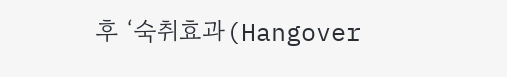후 ‘숙취효과(Hangover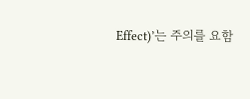Effect)’는 주의를 요함